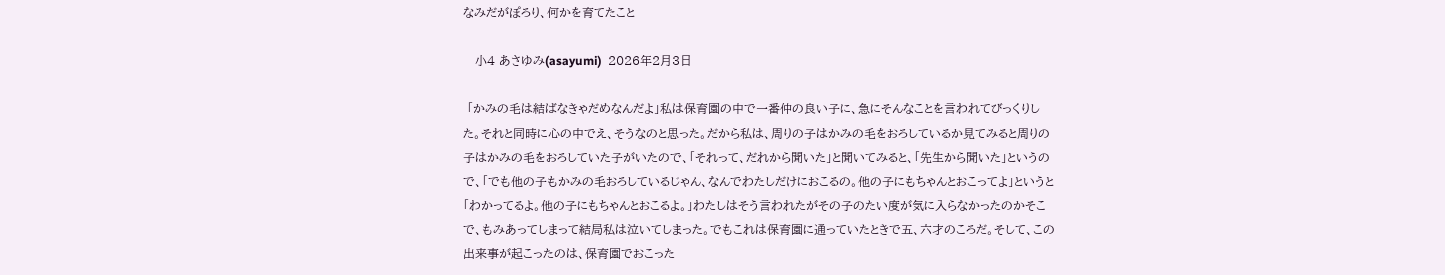なみだがぽろり、何かを育てたこと

   小4 あさゆみ(asayumi)  2026年2月3日

 「かみの毛は結ばなきゃだめなんだよ」私は保育園の中で一番仲の良い子に、急にそんなことを言われてびっくりした。それと同時に心の中でえ、そうなのと思った。だから私は、周りの子はかみの毛をおろしているか見てみると周りの子はかみの毛をおろしていた子がいたので、「それって、だれから聞いた」と聞いてみると、「先生から聞いた」というので、「でも他の子もかみの毛おろしているじゃん、なんでわたしだけにおこるの。他の子にもちゃんとおこってよ」というと「わかってるよ。他の子にもちゃんとおこるよ。」わたしはそう言われたがその子のたい度が気に入らなかったのかそこで、もみあってしまって結局私は泣いてしまった。でもこれは保育園に通っていたときで五、六才のころだ。そして、この出来事が起こったのは、保育園でおこった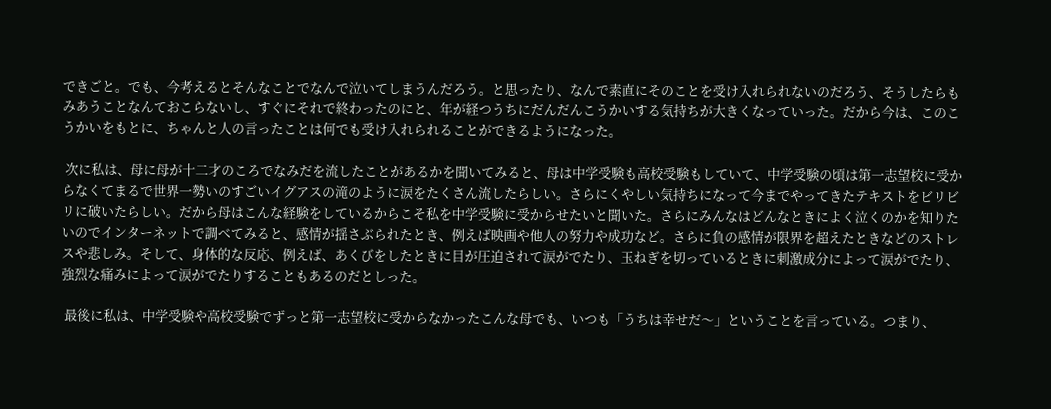できごと。でも、今考えるとそんなことでなんで泣いてしまうんだろう。と思ったり、なんで素直にそのことを受け入れられないのだろう、そうしたらもみあうことなんておこらないし、すぐにそれで終わったのにと、年が経つうちにだんだんこうかいする気持ちが大きくなっていった。だから今は、このこうかいをもとに、ちゃんと人の言ったことは何でも受け入れられることができるようになった。

 次に私は、母に母が十二才のころでなみだを流したことがあるかを聞いてみると、母は中学受験も高校受験もしていて、中学受験の頃は第一志望校に受からなくてまるで世界一勢いのすごいイグアスの滝のように涙をたくさん流したらしい。さらにくやしい気持ちになって今までやってきたテキストをビリビリに破いたらしい。だから母はこんな経験をしているからこそ私を中学受験に受からせたいと聞いた。さらにみんなはどんなときによく泣くのかを知りたいのでインターネットで調べてみると、感情が揺さぶられたとき、例えば映画や他人の努力や成功など。さらに負の感情が限界を超えたときなどのストレスや悲しみ。そして、身体的な反応、例えば、あくびをしたときに目が圧迫されて涙がでたり、玉ねぎを切っているときに刺激成分によって涙がでたり、強烈な痛みによって涙がでたりすることもあるのだとしった。

 最後に私は、中学受験や高校受験でずっと第一志望校に受からなかったこんな母でも、いつも「うちは幸せだ〜」ということを言っている。つまり、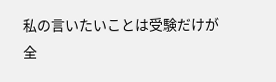私の言いたいことは受験だけが全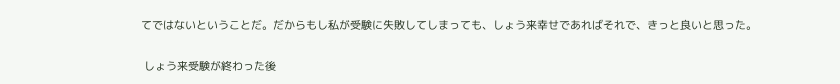てではないということだ。だからもし私が受験に失敗してしまっても、しょう来幸せであればそれで、きっと良いと思った。

 しょう来受験が終わった後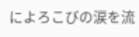によろこびの涙を流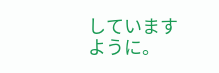していますように。